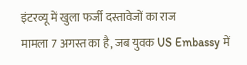इंटरव्यू में खुला फर्जी दस्तावेजों का राज
मामला 7 अगस्त का है, जब युवक US Embassy में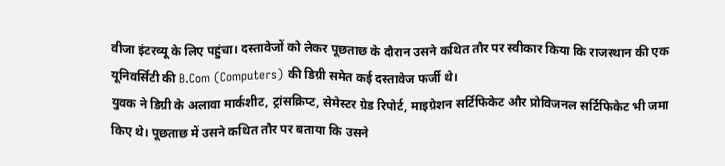वीजा इंटरव्यू के लिए पहुंचा। दस्तावेजों को लेकर पूछताछ के दौरान उसने कथित तौर पर स्वीकार किया कि राजस्थान की एक यूनिवर्सिटी की B.Com (Computers) की डिग्री समेत कई दस्तावेज फर्जी थे।
युवक ने डिग्री के अलावा मार्कशीट, ट्रांसक्रिप्ट, सेमेस्टर ग्रेड रिपोर्ट, माइग्रेशन सर्टिफिकेट और प्रोविजनल सर्टिफिकेट भी जमा किए थे। पूछताछ में उसने कथित तौर पर बताया कि उसने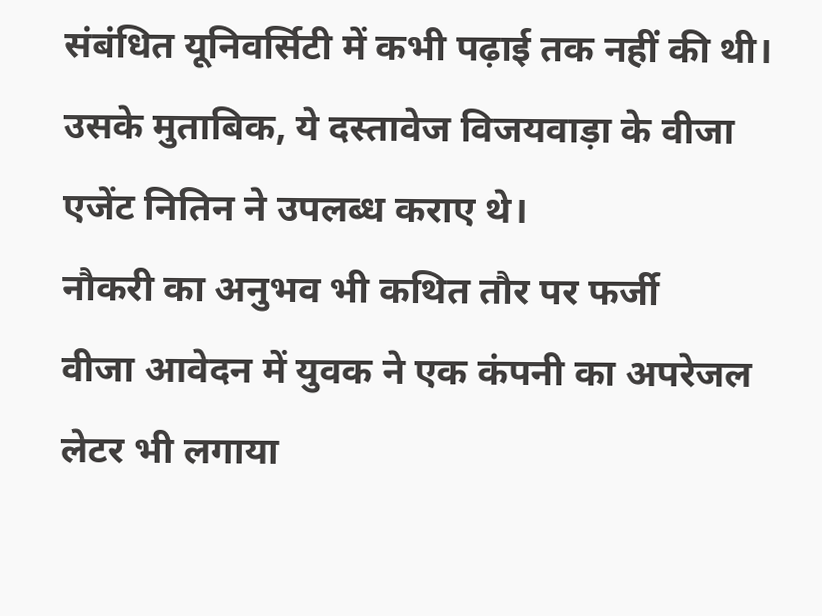संबंधित यूनिवर्सिटी में कभी पढ़ाई तक नहीं की थी। उसके मुताबिक, ये दस्तावेज विजयवाड़ा के वीजा एजेंट नितिन ने उपलब्ध कराए थे।
नौकरी का अनुभव भी कथित तौर पर फर्जी
वीजा आवेदन में युवक ने एक कंपनी का अपरेजल लेटर भी लगाया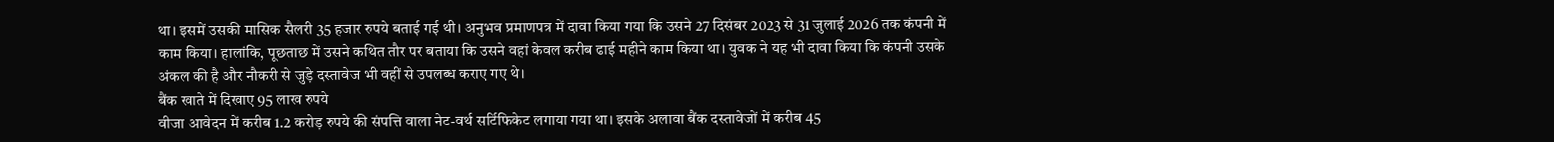था। इसमें उसकी मासिक सैलरी 35 हजार रुपये बताई गई थी। अनुभव प्रमाणपत्र में दावा किया गया कि उसने 27 दिसंबर 2023 से 31 जुलाई 2026 तक कंपनी में काम किया। हालांकि, पूछताछ में उसने कथित तौर पर बताया कि उसने वहां केवल करीब ढाई महीने काम किया था। युवक ने यह भी दावा किया कि कंपनी उसके अंकल की है और नौकरी से जुड़े दस्तावेज भी वहीं से उपलब्ध कराए गए थे।
बैंक खाते में दिखाए 95 लाख रुपये
वीजा आवेदन में करीब 1.2 करोड़ रुपये की संपत्ति वाला नेट-वर्थ सर्टिफिकेट लगाया गया था। इसके अलावा बैंक दस्तावेजों में करीब 45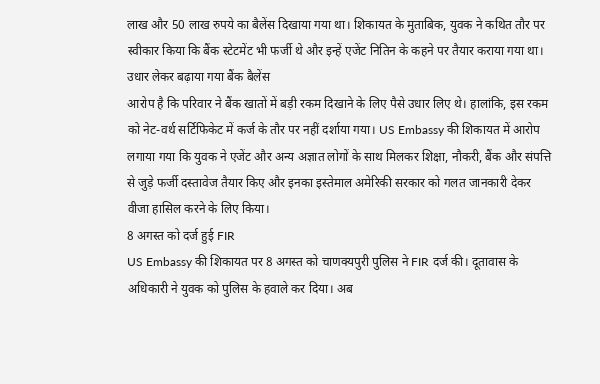लाख और 50 लाख रुपये का बैलेंस दिखाया गया था। शिकायत के मुताबिक, युवक ने कथित तौर पर स्वीकार किया कि बैंक स्टेटमेंट भी फर्जी थे और इन्हें एजेंट नितिन के कहने पर तैयार कराया गया था।
उधार लेकर बढ़ाया गया बैंक बैलेंस
आरोप है कि परिवार ने बैंक खातों में बड़ी रकम दिखाने के लिए पैसे उधार लिए थे। हालांकि, इस रकम को नेट-वर्थ सर्टिफिकेट में कर्ज के तौर पर नहीं दर्शाया गया। US Embassy की शिकायत में आरोप लगाया गया कि युवक ने एजेंट और अन्य अज्ञात लोगों के साथ मिलकर शिक्षा, नौकरी, बैंक और संपत्ति से जुड़े फर्जी दस्तावेज तैयार किए और इनका इस्तेमाल अमेरिकी सरकार को गलत जानकारी देकर वीजा हासिल करने के लिए किया।
8 अगस्त को दर्ज हुई FIR
US Embassy की शिकायत पर 8 अगस्त को चाणक्यपुरी पुलिस ने FIR दर्ज की। दूतावास के अधिकारी ने युवक को पुलिस के हवाले कर दिया। अब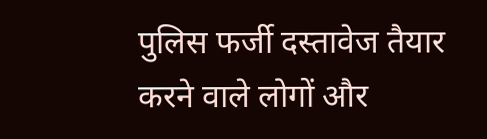पुलिस फर्जी दस्तावेज तैयार करने वाले लोगों और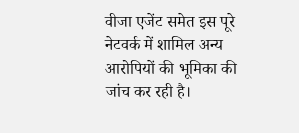वीजा एजेंट समेत इस पूरे नेटवर्क में शामिल अन्य आरोपियों की भूमिका की जांच कर रही है।